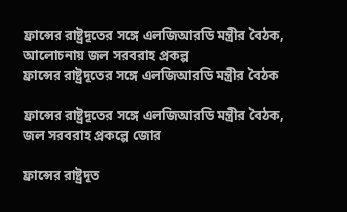ফ্রান্সের রাষ্ট্রদূতের সঙ্গে এলজিআরডি মন্ত্রীর বৈঠক, আলোচনায় জল সরবরাহ প্রকল্প
ফ্রান্সের রাষ্ট্রদূতের সঙ্গে এলজিআরডি মন্ত্রীর বৈঠক

ফ্রান্সের রাষ্ট্রদূতের সঙ্গে এলজিআরডি মন্ত্রীর বৈঠক, জল সরবরাহ প্রকল্পে জোর

ফ্রান্সের রাষ্ট্রদূত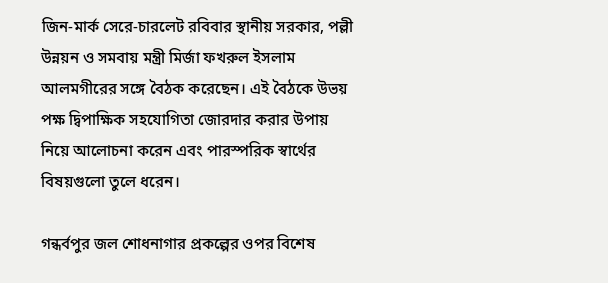জিন-মার্ক সেরে-চারলেট রবিবার স্থানীয় সরকার, পল্লী উন্নয়ন ও সমবায় মন্ত্রী মির্জা ফখরুল ইসলাম আলমগীরের সঙ্গে বৈঠক করেছেন। এই বৈঠকে উভয় পক্ষ দ্বিপাক্ষিক সহযোগিতা জোরদার করার উপায় নিয়ে আলোচনা করেন এবং পারস্পরিক স্বার্থের বিষয়গুলো তুলে ধরেন।

গন্ধর্বপুর জল শোধনাগার প্রকল্পের ওপর বিশেষ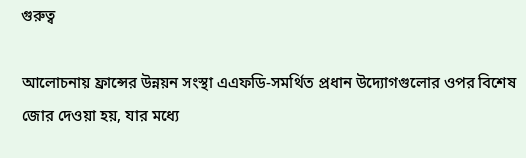গুরুত্ব

আলোচনায় ফ্রান্সের উন্নয়ন সংস্থা এএফডি-সমর্থিত প্রধান উদ্যোগগুলোর ওপর বিশেষ জোর দেওয়া হয়, যার মধ্যে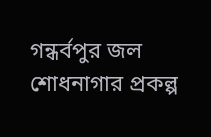গন্ধর্বপুর জল শোধনাগার প্রকল্প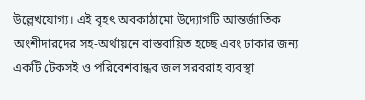উল্লেখযোগ্য। এই বৃহৎ অবকাঠামো উদ্যোগটি আন্তর্জাতিক অংশীদারদের সহ-অর্থায়নে বাস্তবায়িত হচ্ছে এবং ঢাকার জন্য একটি টেকসই ও পরিবেশবান্ধব জল সরবরাহ ব্যবস্থা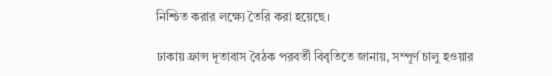নিশ্চিত করার লক্ষ্যে তৈরি করা হয়েছে।

ঢাকায় ফ্রান্স দূতাবাস বৈঠক পরবর্তী বিবৃতিতে জানায়, সম্পূর্ণ চালু হওয়ার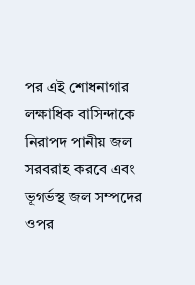পর এই শোধনাগার লক্ষাধিক বাসিন্দাকে নিরাপদ পানীয় জল সরবরাহ করবে এবং ভূগর্ভস্থ জল সম্পদের ওপর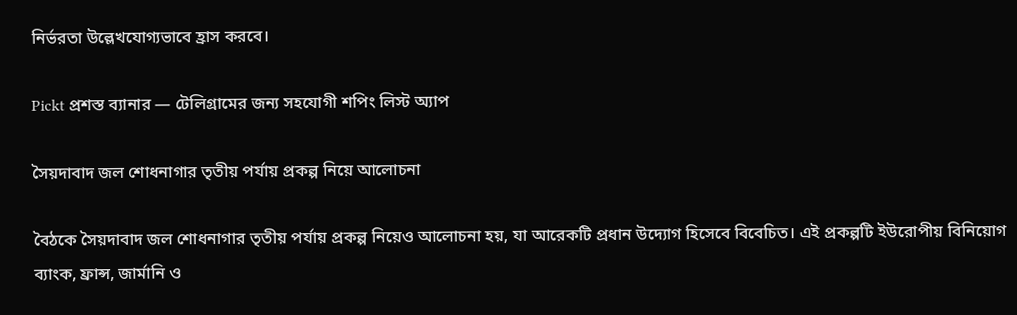নির্ভরতা উল্লেখযোগ্যভাবে হ্রাস করবে।

Pickt প্রশস্ত ব্যানার — টেলিগ্রামের জন্য সহযোগী শপিং লিস্ট অ্যাপ

সৈয়দাবাদ জল শোধনাগার তৃতীয় পর্যায় প্রকল্প নিয়ে আলোচনা

বৈঠকে সৈয়দাবাদ জল শোধনাগার তৃতীয় পর্যায় প্রকল্প নিয়েও আলোচনা হয়, যা আরেকটি প্রধান উদ্যোগ হিসেবে বিবেচিত। এই প্রকল্পটি ইউরোপীয় বিনিয়োগ ব্যাংক, ফ্রান্স, জার্মানি ও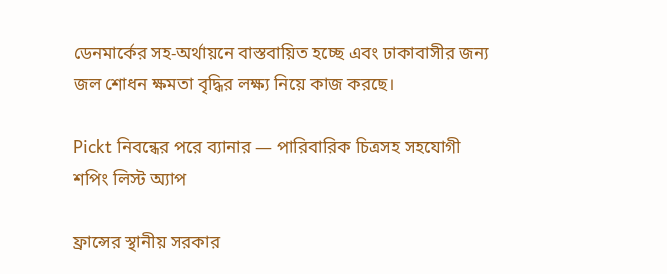ডেনমার্কের সহ-অর্থায়নে বাস্তবায়িত হচ্ছে এবং ঢাকাবাসীর জন্য জল শোধন ক্ষমতা বৃদ্ধির লক্ষ্য নিয়ে কাজ করছে।

Pickt নিবন্ধের পরে ব্যানার — পারিবারিক চিত্রসহ সহযোগী শপিং লিস্ট অ্যাপ

ফ্রান্সের স্থানীয় সরকার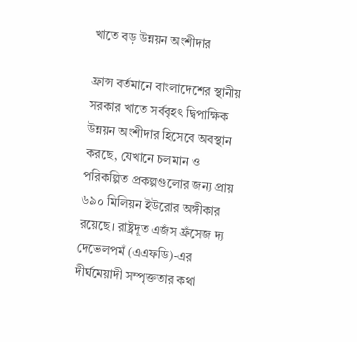খাতে বড় উন্নয়ন অংশীদার

ফ্রান্স বর্তমানে বাংলাদেশের স্থানীয় সরকার খাতে সর্ববৃহৎ দ্বিপাক্ষিক উন্নয়ন অংশীদার হিসেবে অবস্থান করছে, যেখানে চলমান ও পরিকল্পিত প্রকল্পগুলোর জন্য প্রায় ৬৯০ মিলিয়ন ইউরোর অঙ্গীকার রয়েছে। রাষ্ট্রদূত এজঁস ফ্রঁসেজ দ্য দেভেলপমঁ (এএফডি)-এর দীর্ঘমেয়াদী সম্পৃক্ততার কথা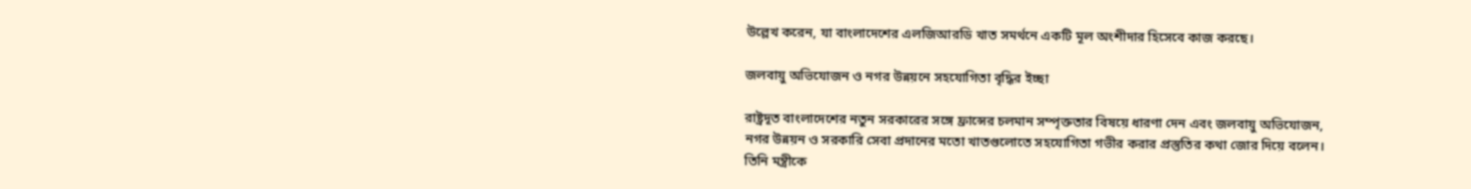উল্লেখ করেন, যা বাংলাদেশের এলজিআরডি খাত সমর্থনে একটি মূল অংশীদার হিসেবে কাজ করছে।

জলবায়ু অভিযোজন ও নগর উন্নয়নে সহযোগিতা বৃদ্ধির ইচ্ছা

রাষ্ট্রদূত বাংলাদেশের নতুন সরকারের সঙ্গে ফ্রান্সের চলমান সম্পৃক্ততার বিষয়ে ধারণা দেন এবং জলবায়ু অভিযোজন, নগর উন্নয়ন ও সরকারি সেবা প্রদানের মতো খাতগুলোতে সহযোগিতা গভীর করার প্রস্তুতির কথা জোর দিয়ে বলেন। তিনি মন্ত্রীকে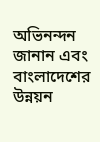অভিনন্দন জানান এবং বাংলাদেশের উন্নয়ন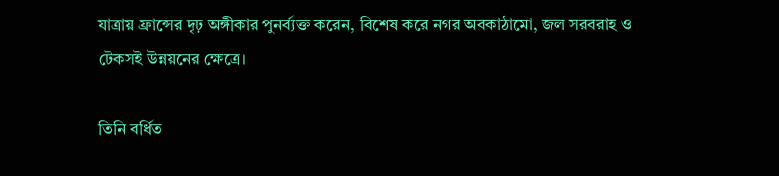যাত্রায় ফ্রান্সের দৃঢ় অঙ্গীকার পুনর্ব্যক্ত করেন, বিশেষ করে নগর অবকাঠামো, জল সরবরাহ ও টেকসই উন্নয়নের ক্ষেত্রে।

তিনি বর্ধিত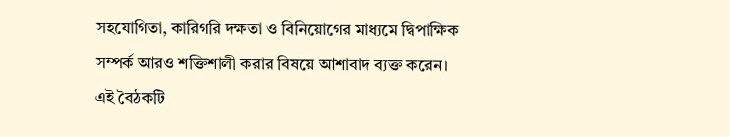সহযোগিতা, কারিগরি দক্ষতা ও বিনিয়োগের মাধ্যমে দ্বিপাক্ষিক সম্পর্ক আরও শক্তিশালী করার বিষয়ে আশাবাদ ব্যক্ত করেন। এই বৈঠকটি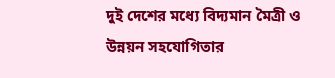দুই দেশের মধ্যে বিদ্যমান মৈত্রী ও উন্নয়ন সহযোগিতার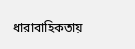ধারাবাহিকতায়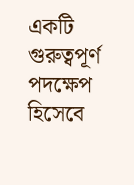একটি গুরুত্বপূর্ণ পদক্ষেপ হিসেবে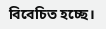বিবেচিত হচ্ছে।